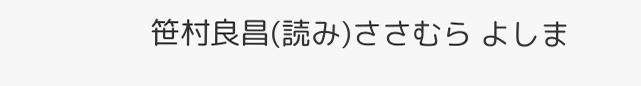笹村良昌(読み)ささむら よしま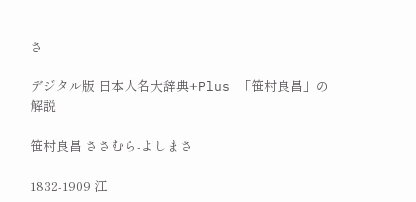さ

デジタル版 日本人名大辞典+Plus 「笹村良昌」の解説

笹村良昌 ささむら-よしまさ

1832-1909 江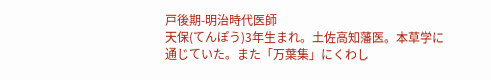戸後期-明治時代医師
天保(てんぽう)3年生まれ。土佐高知藩医。本草学に通じていた。また「万葉集」にくわし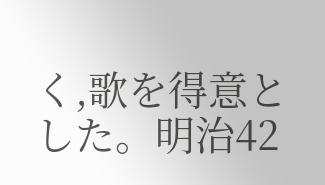く,歌を得意とした。明治42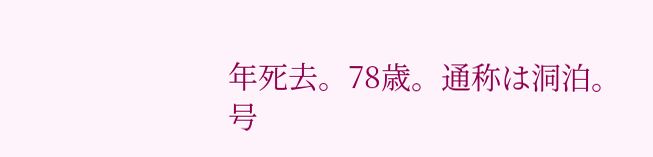年死去。78歳。通称は洞泊。号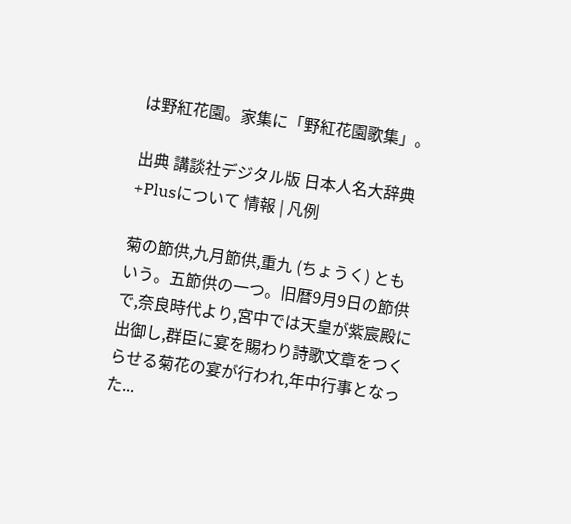は野紅花園。家集に「野紅花園歌集」。

出典 講談社デジタル版 日本人名大辞典+Plusについて 情報 | 凡例

菊の節供,九月節供,重九 (ちょうく) ともいう。五節供の一つ。旧暦9月9日の節供で,奈良時代より,宮中では天皇が紫宸殿に出御し,群臣に宴を賜わり詩歌文章をつくらせる菊花の宴が行われ,年中行事となった...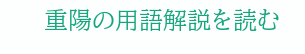重陽の用語解説を読む